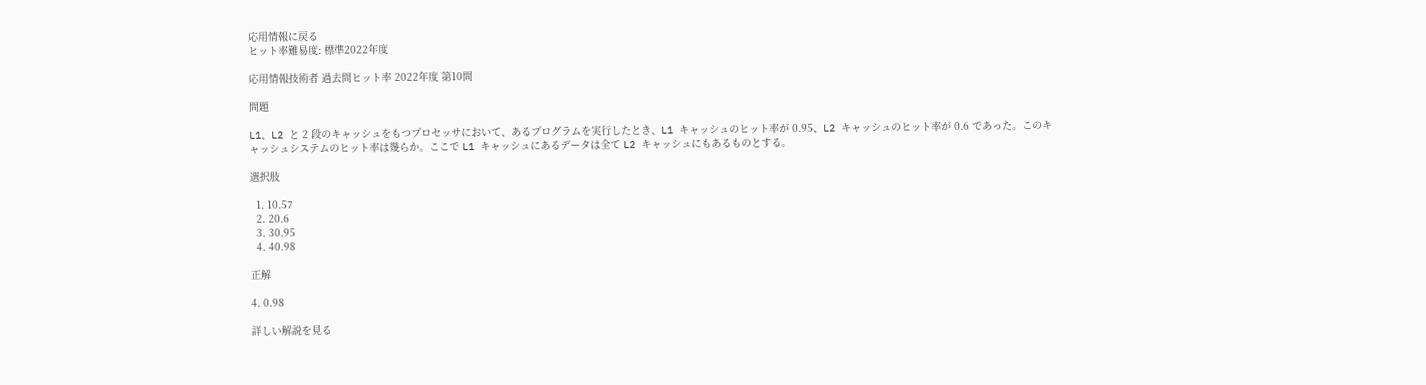応用情報に戻る
ヒット率難易度: 標準2022年度

応用情報技術者 過去問ヒット率 2022年度 第10問

問題

L1、L2 と 2 段のキャッシュをもつプロセッサにおいて、あるプログラムを実行したとき、L1 キャッシュのヒット率が 0.95、L2 キャッシュのヒット率が 0.6 であった。このキャッシュシステムのヒット率は幾らか。ここで L1 キャッシュにあるデータは全て L2 キャッシュにもあるものとする。

選択肢

  1. 10.57
  2. 20.6
  3. 30.95
  4. 40.98

正解

4. 0.98

詳しい解説を見る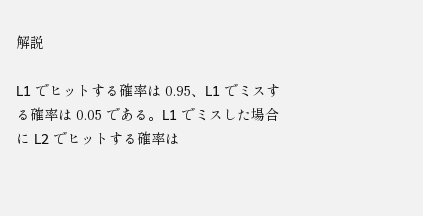解説

L1 でヒットする確率は 0.95、L1 でミスする確率は 0.05 である。L1 でミスした場合に L2 でヒットする確率は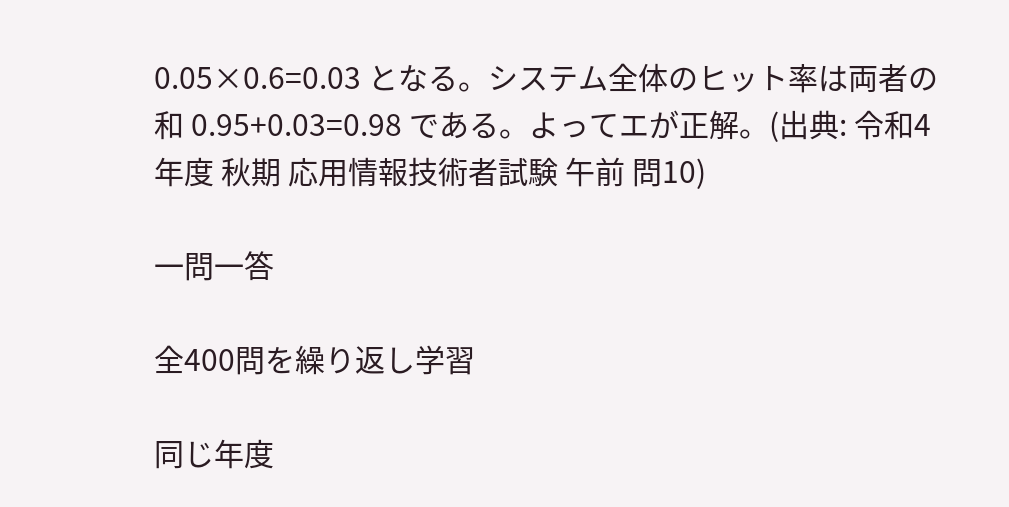0.05×0.6=0.03 となる。システム全体のヒット率は両者の和 0.95+0.03=0.98 である。よってエが正解。(出典: 令和4年度 秋期 応用情報技術者試験 午前 問10)

一問一答

全400問を繰り返し学習

同じ年度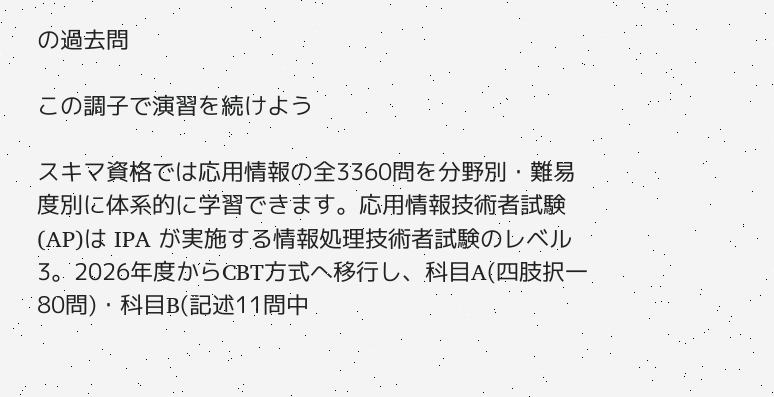の過去問

この調子で演習を続けよう

スキマ資格では応用情報の全3360問を分野別・難易度別に体系的に学習できます。応用情報技術者試験(AP)は IPA が実施する情報処理技術者試験のレベル3。2026年度からCBT方式へ移行し、科目A(四肢択一80問)・科目B(記述11問中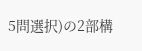5問選択)の2部構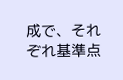成で、それぞれ基準点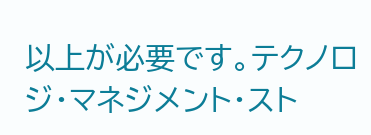以上が必要です。テクノロジ・マネジメント・スト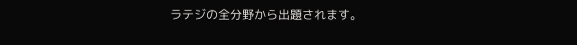ラテジの全分野から出題されます。